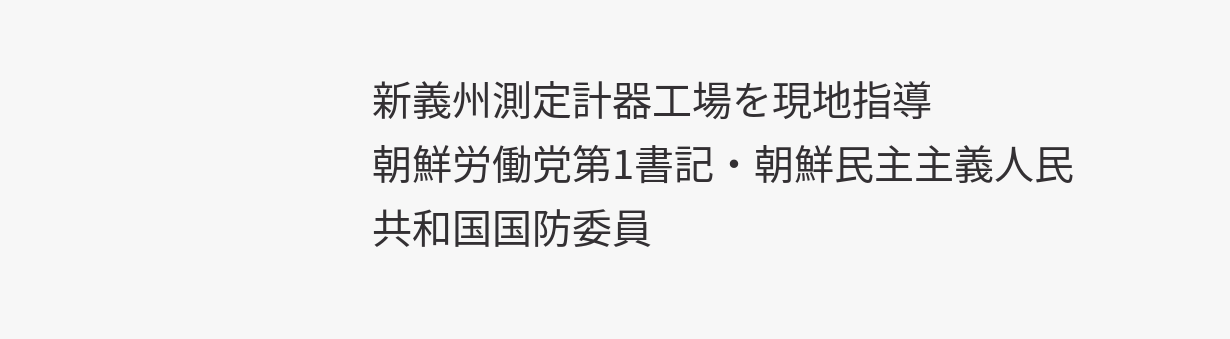新義州測定計器工場を現地指導
朝鮮労働党第1書記・朝鮮民主主義人民共和国国防委員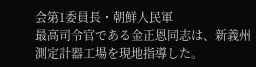会第1委員長・朝鮮人民軍
最高司令官である金正恩同志は、新義州測定計器工場を現地指導した。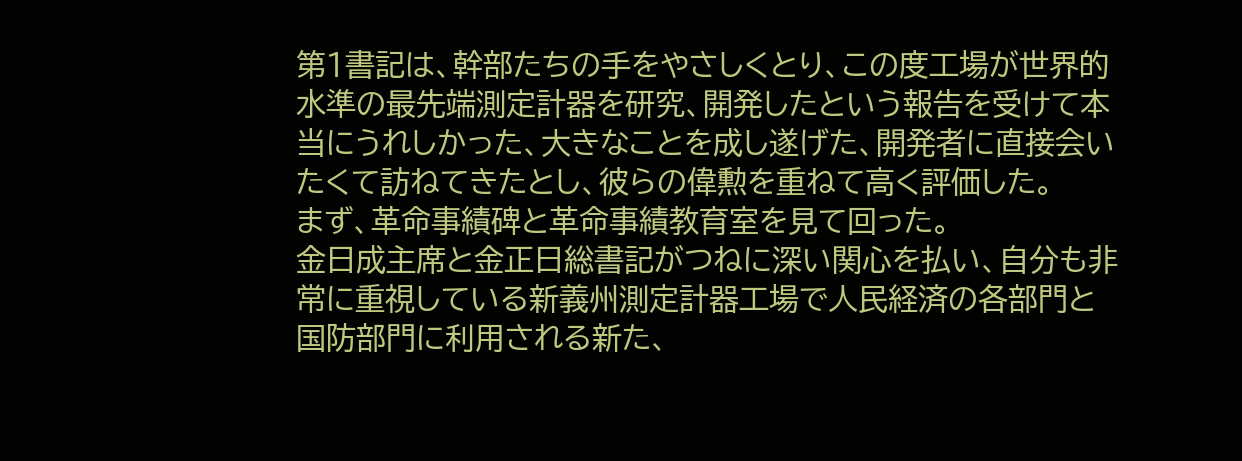第1書記は、幹部たちの手をやさしくとり、この度工場が世界的水準の最先端測定計器を研究、開発したという報告を受けて本当にうれしかった、大きなことを成し遂げた、開発者に直接会いたくて訪ねてきたとし、彼らの偉勲を重ねて高く評価した。
まず、革命事績碑と革命事績教育室を見て回った。
金日成主席と金正日総書記がつねに深い関心を払い、自分も非常に重視している新義州測定計器工場で人民経済の各部門と国防部門に利用される新た、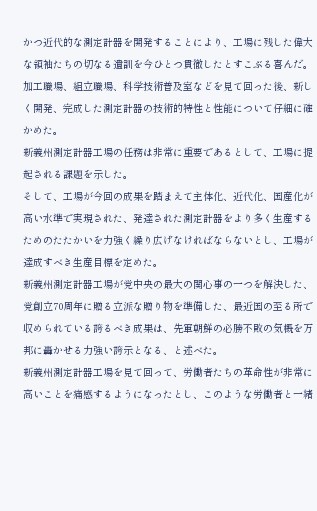かつ近代的な測定計器を開発することにより、工場に残した偉大な領袖たちの切なる遺訓を今ひとつ貫徹したとすこぶる喜んだ。
加工職場、組立職場、科学技術普及室などを見て回った後、新しく開発、完成した測定計器の技術的特性と性能について仔細に確かめた。
新義州測定計器工場の任務は非常に重要であるとして、工場に提起される課題を示した。
そして、工場が今回の成果を踏まえて主体化、近代化、国産化が高い水準で実現された、発達された測定計器をより多く生産するためのたたかいを力強く繰り広げなければならないとし、工場が達成すべき生産目標を定めた。
新義州測定計器工場が党中央の最大の関心事の一つを解決した、党創立70周年に贈る立派な贈り物を準備した、最近国の至る所で収められている誇るべき成果は、先軍朝鮮の必勝不敗の気概を万邦に轟かせる力強い誇示となる、と述べた。
新義州測定計器工場を見て回って、労働者たちの革命性が非常に高いことを痛感するようになったとし、このような労働者と一緒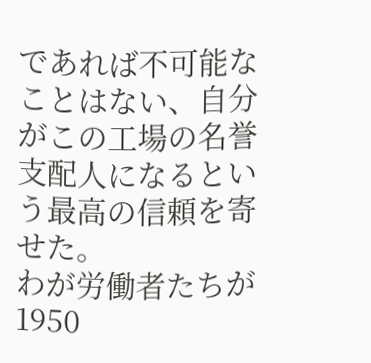であれば不可能なことはない、自分がこの工場の名誉支配人になるという最高の信頼を寄せた。
わが労働者たちが1950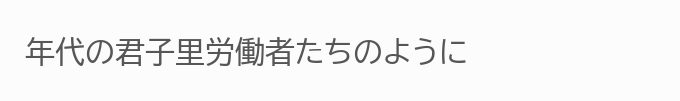年代の君子里労働者たちのように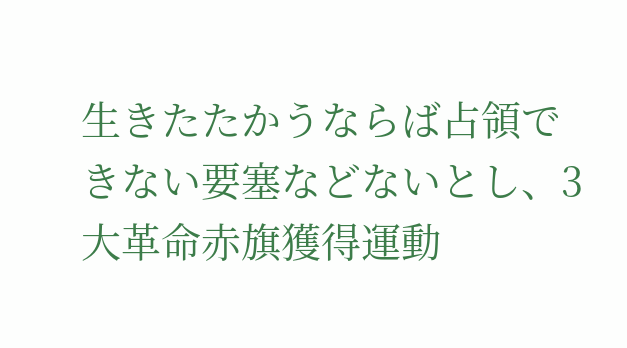生きたたかうならば占領できない要塞などないとし、3大革命赤旗獲得運動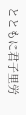とともに君子里労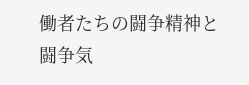働者たちの闘争精神と闘争気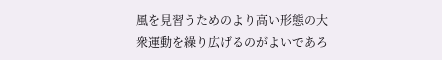風を見習うためのより高い形態の大衆運動を繰り広げるのがよいであろ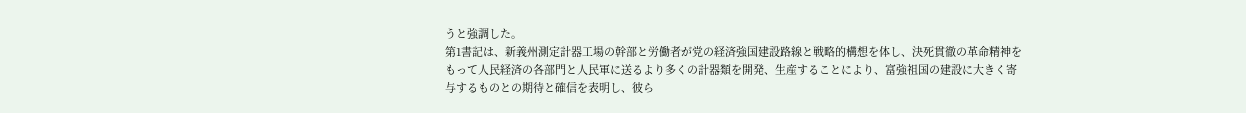うと強調した。
第1書記は、新義州測定計器工場の幹部と労働者が党の経済強国建設路線と戦略的構想を体し、決死貫徹の革命精神をもって人民経済の各部門と人民軍に送るより多くの計器類を開発、生産することにより、富強祖国の建設に大きく寄与するものとの期待と確信を表明し、彼ら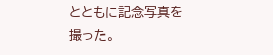とともに記念写真を撮った。